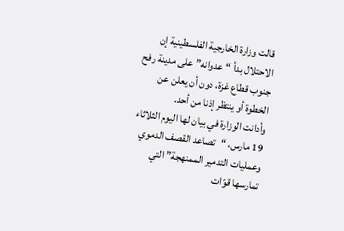قالت وزارة الخارجية الفلسطينية إن الاحتلال بدأ “عدوانه” على مدينة رفح جنوب قطاع غزة، دون أن يعلن عن الخطوة أو ينتظر إذنا من أحد.
وأدانت الوزارة في بيان لها اليوم الثلاثاء 19 مارس، “تصاعد القصف الدموي وعمليات التدمير الممنهجة” التي تمارسها قوّات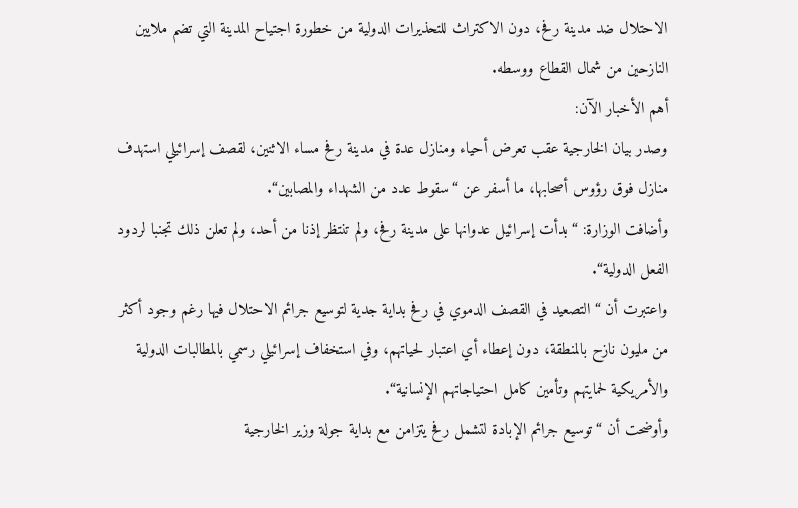الاحتلال ضد مدينة رفح، دون الاكتراث للتحذيرات الدولية من خطورة اجتياح المدينة التي تضم ملايين النازحين من شمال القطاع ووسطه.
أهم الأخبار الآن:
وصدر بيان الخارجية عقب تعرض أحياء ومنازل عدة في مدينة رفح مساء الاثنين، لقصف إسرائيلي استهدف منازل فوق رؤوس أصحابها، ما أسفر عن “سقوط عدد من الشهداء والمصابين“.
وأضافت الوزارة: “بدأت إسرائيل عدوانها على مدينة رفح، ولم تنتظر إذنا من أحد، ولم تعلن ذلك تجنبا لردود الفعل الدولية“.
واعتبرت أن “التصعيد في القصف الدموي في رفح بداية جدية لتوسيع جرائم الاحتلال فيها رغم وجود أكثر من مليون نازح بالمنطقة، دون إعطاء أي اعتبار لحياتهم، وفي استخفاف إسرائيلي رسمي بالمطالبات الدولية والأمريكية لحمايتهم وتأمين كامل احتياجاتهم الإنسانية“.
وأوضحت أن “توسيع جرائم الإبادة لتشمل رفح يتزامن مع بداية جولة وزير الخارجية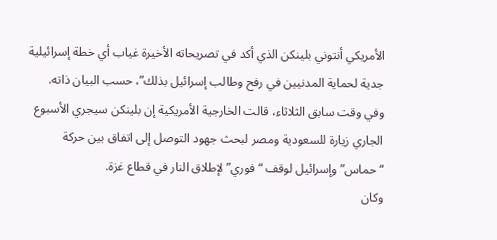الأمريكي أنتوني بلينكن الذي أكد في تصريحاته الأخيرة غياب أي خطة إسرائيلية جدية لحماية المدنيين في رفح وطالب إسرائيل بذلك”، حسب البيان ذاته.
وفي وقت سابق الثلاثاء، قالت الخارجية الأمريكية إن بلينكن سيجري الأسبوع الجاري زيارة للسعودية ومصر لبحث جهود التوصل إلى اتفاق بين حركة “حماس” وإسرائيل لوقف “فوري” لإطلاق النار في قطاع غزة.
وكان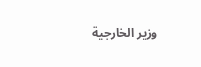وزير الخارجية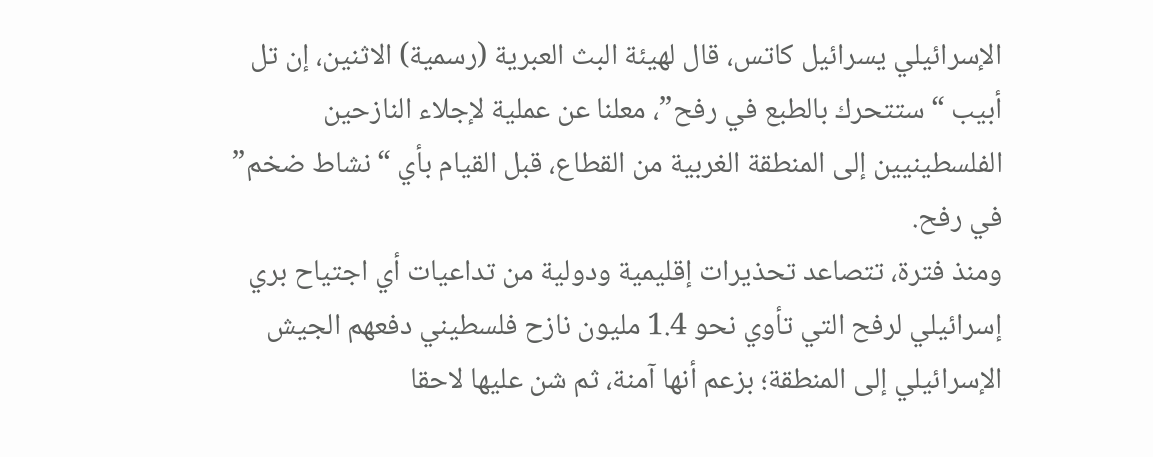الإسرائيلي يسرائيل كاتس، قال لهيئة البث العبرية (رسمية) الاثنين، إن تل أبيب “ستتحرك بالطبع في رفح”، معلنا عن عملية لإجلاء النازحين الفلسطينيين إلى المنطقة الغربية من القطاع، قبل القيام بأي “نشاط ضخم” في رفح.
ومنذ فترة، تتصاعد تحذيرات إقليمية ودولية من تداعيات أي اجتياح بري إسرائيلي لرفح التي تأوي نحو 1.4 مليون نازح فلسطيني دفعهم الجيش الإسرائيلي إلى المنطقة؛ بزعم أنها آمنة، ثم شن عليها لاحقا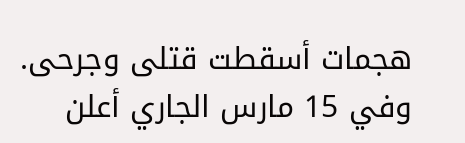هجمات أسقطت قتلى وجرحى.
وفي 15 مارس الجاري أعلن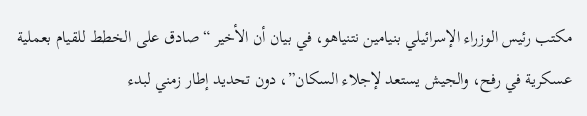مكتب رئيس الوزراء الإسرائيلي بنيامين نتنياهو، في بيان أن الأخير “صادق على الخطط للقيام بعملية عسكرية في رفح، والجيش يستعد لإجلاء السكان”، دون تحديد إطار زمني لبدء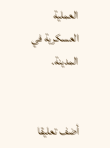العملية العسكرية في المدينة.


أضف تعليقا